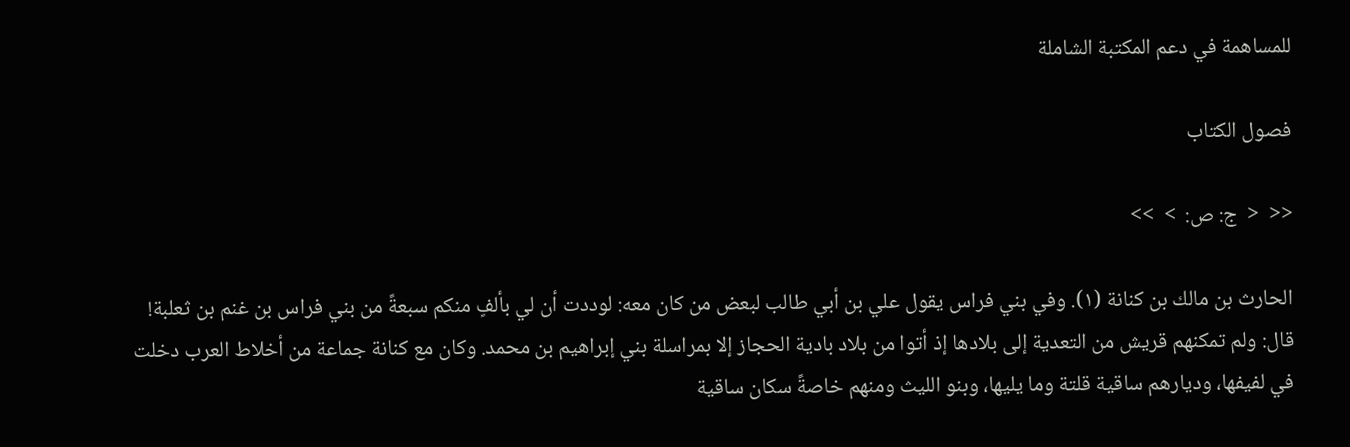للمساهمة في دعم المكتبة الشاملة

فصول الكتاب

<<  <  ج: ص:  >  >>

الحارث بن مالك بن كنانة (١). وفي بني فراس يقول علي بن أبي طالب لبعض من كان معه: لوددت أن لي بألفٍ منكم سبعةً من بني فراس بن غنم بن ثعلبة! قال: ولم تمكنهم قريش من التعدية إلى بلادها إذ أتوا من بلاد بادية الحجاز إلا بمراسلة بني إبراهيم بن محمد. وكان مع كنانة جماعة من أخلاط العرب دخلت في لفيفها، وديارهم ساقية قلتة وما يليها، وبنو الليث ومنهم خاصةً سكان ساقية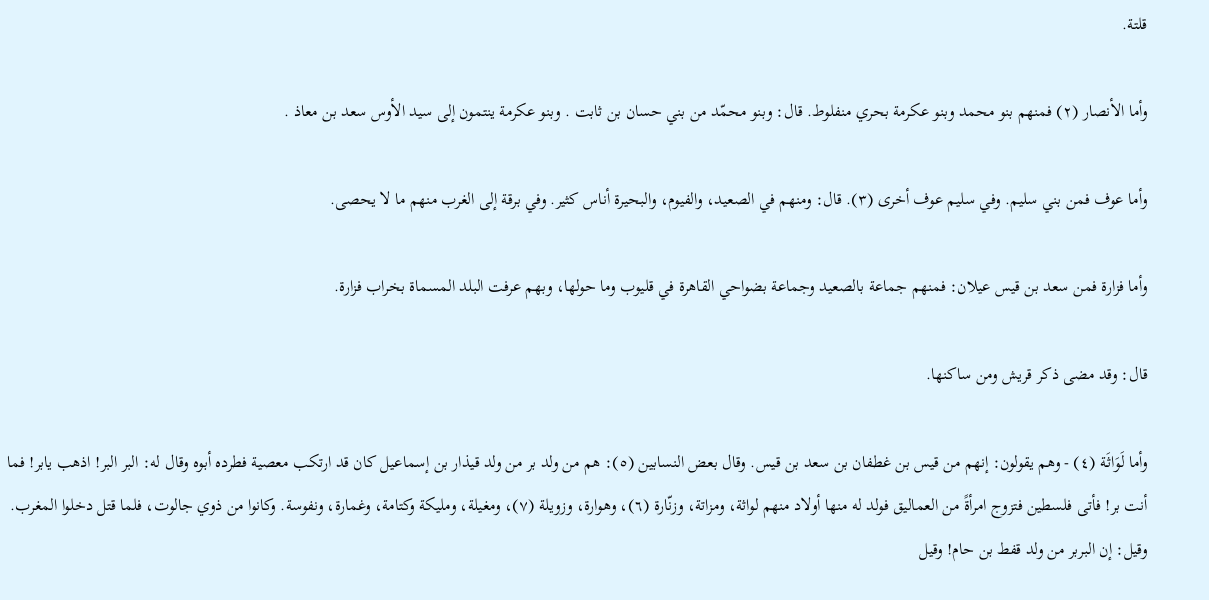قلتة.

وأما الأنصار (٢) فمنهم بنو محمد وبنو عكرمة بحري منفلوط. قال: وبنو محمّد من بني حسان بن ثابت . وبنو عكرمة ينتمون إلى سيد الأوس سعد بن معاذ .

وأما عوف فمن بني سليم. وفي سليم عوف أخرى (٣). قال: ومنهم في الصعيد، والفيوم، والبحيرة أناس كثير. وفي برقة إلى الغرب منهم ما لا يحصى.

وأما فزارة فمن سعد بن قيس عيلان: فمنهم جماعة بالصعيد وجماعة بضواحي القاهرة في قليوب وما حولها، وبهم عرفت البلد المسماة بخراب فزارة.

قال: وقد مضى ذكر قريش ومن ساكنها.

وأما لَوَاثَة (٤) - وهم يقولون: إنهم من قيس بن غطفان بن سعد بن قيس. وقال بعض النسابين (٥): هم من ولد بر من ولد قيذار بن إسماعيل كان قد ارتكب معصية فطرده أبوه وقال له: البر البر! اذهب يابر! فما أنت بر! فأتى فلسطين فتزوج امرأةً من العماليق فولد له منها أولاد منهم لواثة، ومزاتة، وزنّارة (٦)، وهوارة، وزويلة (٧)، ومغيلة، ومليكة وكتامة، وغمارة، ونفوسة. وكانوا من ذوي جالوت، فلما قتل دخلوا المغرب. وقيل: إن البربر من ولد قفط بن حام! وقيل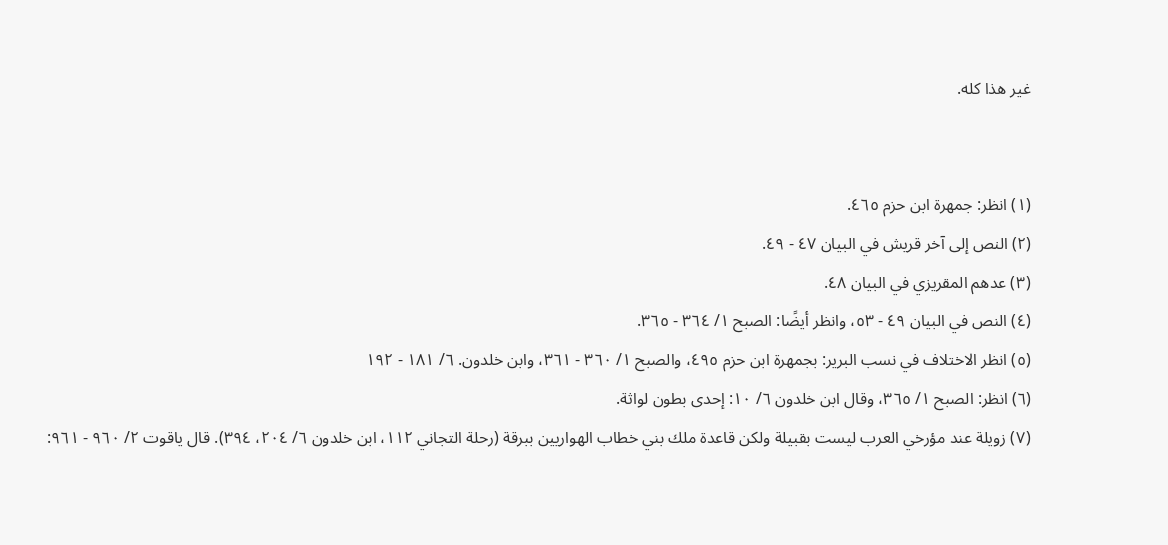غير هذا كله.


(١) انظر: جمهرة ابن حزم ٤٦٥.
(٢) النص إلى آخر قريش في البيان ٤٧ - ٤٩.
(٣) عدهم المقريزي في البيان ٤٨.
(٤) النص في البيان ٤٩ - ٥٣، وانظر أيضًا: الصبح ١/ ٣٦٤ - ٣٦٥.
(٥) انظر الاختلاف في نسب البرير: بجمهرة ابن حزم ٤٩٥، والصبح ١/ ٣٦٠ - ٣٦١، وابن خلدون. ٦/ ١٨١ - ١٩٢
(٦) انظر: الصبح ١/ ٣٦٥، وقال ابن خلدون ٦/ ١٠: إحدى بطون لواثة.
(٧) زويلة عند مؤرخي العرب ليست بقبيلة ولكن قاعدة ملك بني خطاب الهواريين ببرقة (رحلة التجاني ١١٢، ابن خلدون ٦/ ٢٠٤، ٣٩٤). قال ياقوت ٢/ ٩٦٠ - ٩٦١: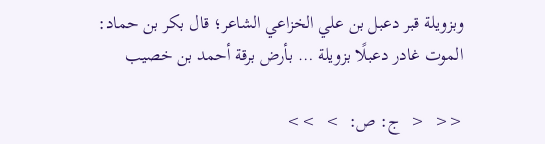وبزويلة قبر دعبل بن علي الخزاعي الشاعر؛ قال بكر بن حماد:
الموت غادر دعبلًا بزويلة … بأرض برقة أحمد بن خصيب

<<  <  ج: ص:  >  >>